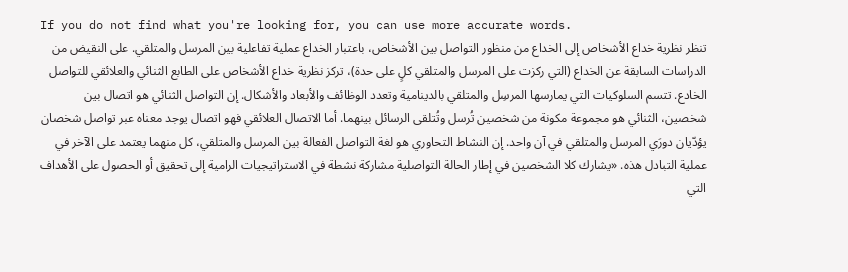If you do not find what you're looking for, you can use more accurate words.
تنظر نظرية خداع الأشخاص إلى الخداع من منظور التواصل بين الأشخاص، باعتبار الخداع عملية تفاعلية بين المرسل والمتلقي. على النقيض من الدراسات السابقة عن الخداع (التي ركزت على المرسل والمتلقي كلٍ على حدة)، تركز نظرية خداع الأشخاص على الطابع الثنائي والعلائقي للتواصل الخادع. تتسم السلوكيات التي يمارسها المرسِل والمتلقي بالدينامية وتعدد الوظائف والأبعاد والأشكال. إن التواصل الثنائي هو اتصال بين شخصين، الثنائي هو مجموعة مكونة من شخصين تُرسل وتُتلقى الرسائل بينهما. أما الاتصال العلائقي فهو اتصال يوجد معناه عبر تواصل شخصان يؤدّيان دورَي المرسل والمتلقي في آن واحد. إن النشاط التحاوري هو لغة التواصل الفعالة بين المرسل والمتلقي، كل منهما يعتمد على الآخر في عملية التبادل هذه. «يشارك كلا الشخصين في إطار الحالة التواصلية مشاركة نشطة في الاستراتيجيات الرامية إلى تحقيق أو الحصول على الأهداف التي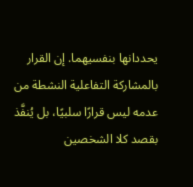يحددانها بنفسيهما. إن القرار بالمشاركة التفاعلية النشطة من عدمه ليس قرارًا سلبيًا، بل يُنفَّذ بقصد كلا الشخصين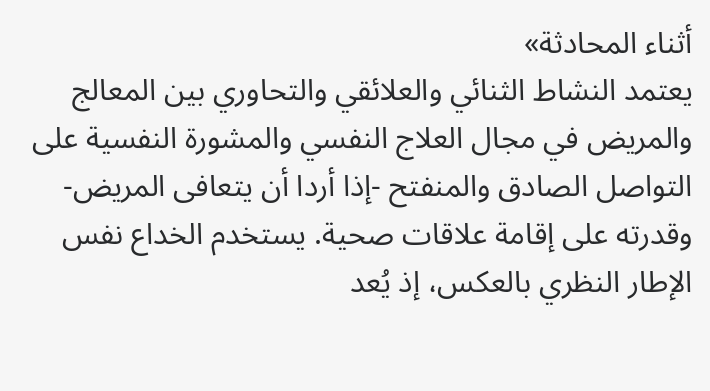أثناء المحادثة»
يعتمد النشاط الثنائي والعلائقي والتحاوري بين المعالج والمريض في مجال العلاج النفسي والمشورة النفسية على التواصل الصادق والمنفتح -إذا أردا أن يتعافى المريض- وقدرته على إقامة علاقات صحية. يستخدم الخداع نفس الإطار النظري بالعكس، إذ يُعد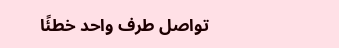تواصل طرف واحد خطئًا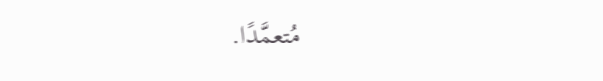مُتعمَّدًا.